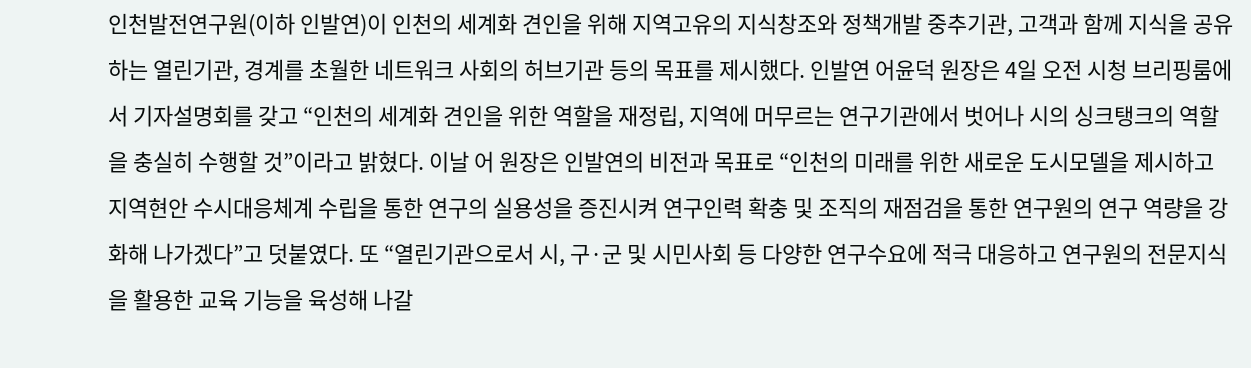인천발전연구원(이하 인발연)이 인천의 세계화 견인을 위해 지역고유의 지식창조와 정책개발 중추기관, 고객과 함께 지식을 공유하는 열린기관, 경계를 초월한 네트워크 사회의 허브기관 등의 목표를 제시했다. 인발연 어윤덕 원장은 4일 오전 시청 브리핑룸에서 기자설명회를 갖고 “인천의 세계화 견인을 위한 역할을 재정립, 지역에 머무르는 연구기관에서 벗어나 시의 싱크탱크의 역할을 충실히 수행할 것”이라고 밝혔다. 이날 어 원장은 인발연의 비전과 목표로 “인천의 미래를 위한 새로운 도시모델을 제시하고 지역현안 수시대응체계 수립을 통한 연구의 실용성을 증진시켜 연구인력 확충 및 조직의 재점검을 통한 연구원의 연구 역량을 강화해 나가겠다”고 덧붙였다. 또 “열린기관으로서 시, 구·군 및 시민사회 등 다양한 연구수요에 적극 대응하고 연구원의 전문지식을 활용한 교육 기능을 육성해 나갈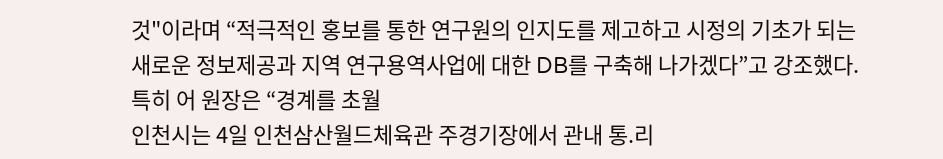것"이라며 “적극적인 홍보를 통한 연구원의 인지도를 제고하고 시정의 기초가 되는 새로운 정보제공과 지역 연구용역사업에 대한 DB를 구축해 나가겠다”고 강조했다. 특히 어 원장은 “경계를 초월
인천시는 4일 인천삼산월드체육관 주경기장에서 관내 통.리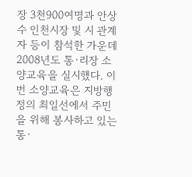장 3천900여명과 안상수 인천시장 및 시 관계자 등이 참석한 가운데 2008년도 통·리장 소양교육을 실시했다. 이번 소양교육은 지방행정의 최일선에서 주민을 위해 봉사하고 있는 통·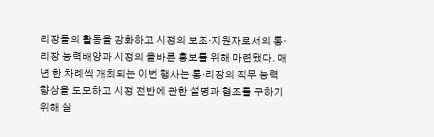리장들의 활동을 강화하고 시정의 보조·지원자로서의 통·리장 능력배양과 시정의 올바른 홍보를 위해 마련됐다. 매년 한 차례씩 개최되는 이번 행사는 통·리장의 직무 능력 향상을 도모하고 시정 전반에 관한 설명과 협조를 구하기 위해 실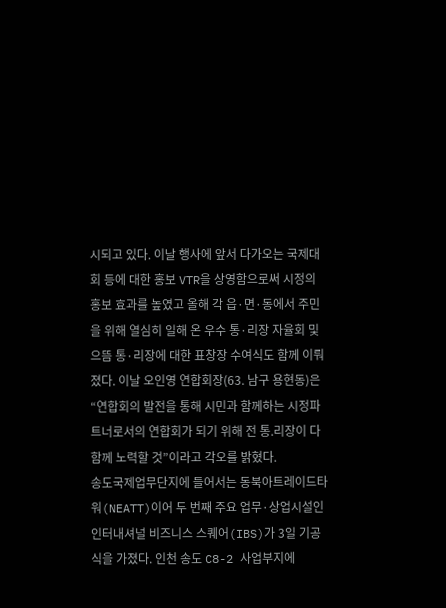시되고 있다. 이날 행사에 앞서 다가오는 국제대회 등에 대한 홍보 VTR을 상영함으로써 시정의 홍보 효과를 높였고 올해 각 읍·면·동에서 주민을 위해 열심히 일해 온 우수 통·리장 자율회 및 으뜸 통·리장에 대한 표창장 수여식도 함께 이뤄졌다. 이날 오인영 연합회장(63. 남구 용현동)은 “연합회의 발전을 통해 시민과 함께하는 시정파트너로서의 연합회가 되기 위해 전 통.리장이 다 함께 노력할 것”이라고 각오를 밝혔다.
송도국제업무단지에 들어서는 동북아트레이드타워(NEATT)이어 두 번째 주요 업무·상업시설인 인터내셔널 비즈니스 스퀘어(IBS)가 3일 기공식을 가졌다. 인천 송도 C8-2 사업부지에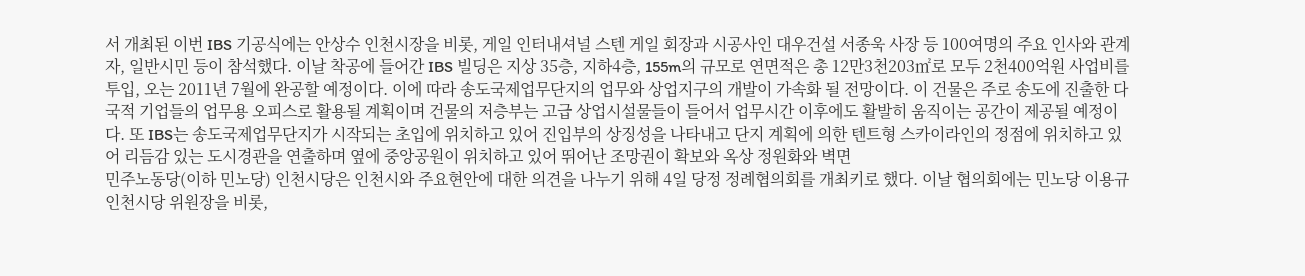서 개최된 이번 IBS 기공식에는 안상수 인천시장을 비롯, 게일 인터내셔널 스텐 게일 회장과 시공사인 대우건설 서종욱 사장 등 100여명의 주요 인사와 관계자, 일반시민 등이 참석했다. 이날 착공에 들어간 IBS 빌딩은 지상 35층, 지하4층, 155m의 규모로 연면적은 총 12만3천203㎡로 모두 2천400억원 사업비를 투입, 오는 2011년 7월에 완공할 예정이다. 이에 따라 송도국제업무단지의 업무와 상업지구의 개발이 가속화 될 전망이다. 이 건물은 주로 송도에 진출한 다국적 기업들의 업무용 오피스로 활용될 계획이며 건물의 저층부는 고급 상업시설물들이 들어서 업무시간 이후에도 활발히 움직이는 공간이 제공될 예정이다. 또 IBS는 송도국제업무단지가 시작되는 초입에 위치하고 있어 진입부의 상징성을 나타내고 단지 계획에 의한 텐트형 스카이라인의 정점에 위치하고 있어 리듬감 있는 도시경관을 연출하며 옆에 중앙공원이 위치하고 있어 뛰어난 조망권이 확보와 옥상 정원화와 벽면
민주노동당(이하 민노당) 인천시당은 인천시와 주요현안에 대한 의견을 나누기 위해 4일 당정 정례협의회를 개최키로 했다. 이날 협의회에는 민노당 이용규 인천시당 위원장을 비롯,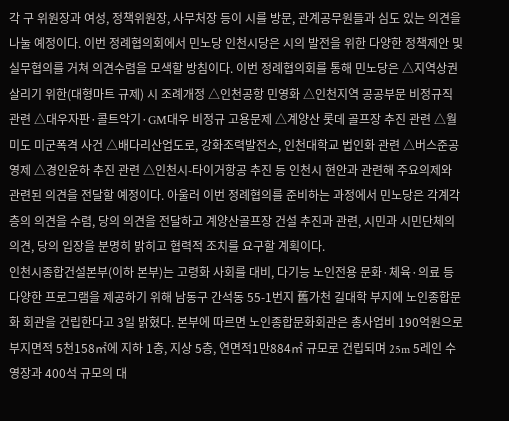각 구 위원장과 여성, 정책위원장, 사무처장 등이 시를 방문, 관계공무원들과 심도 있는 의견을 나눌 예정이다. 이번 정례협의회에서 민노당 인천시당은 시의 발전을 위한 다양한 정책제안 및 실무협의를 거쳐 의견수렴을 모색할 방침이다. 이번 정례협의회를 통해 민노당은 △지역상권 살리기 위한(대형마트 규제) 시 조례개정 △인천공항 민영화 △인천지역 공공부문 비정규직 관련 △대우자판·콜트악기·GM대우 비정규 고용문제 △계양산 롯데 골프장 추진 관련 △월미도 미군폭격 사건 △배다리산업도로, 강화조력발전소, 인천대학교 법인화 관련 △버스준공영제 △경인운하 추진 관련 △인천시-타이거항공 추진 등 인천시 현안과 관련해 주요의제와 관련된 의견을 전달할 예정이다. 아울러 이번 정례협의를 준비하는 과정에서 민노당은 각계각층의 의견을 수렴, 당의 의견을 전달하고 계양산골프장 건설 추진과 관련, 시민과 시민단체의 의견, 당의 입장을 분명히 밝히고 협력적 조치를 요구할 계획이다.
인천시종합건설본부(이하 본부)는 고령화 사회를 대비, 다기능 노인전용 문화·체육·의료 등 다양한 프로그램을 제공하기 위해 남동구 간석동 55-1번지 舊가천 길대학 부지에 노인종합문화 회관을 건립한다고 3일 밝혔다. 본부에 따르면 노인종합문화회관은 총사업비 190억원으로 부지면적 5천158㎡에 지하 1층, 지상 5층, 연면적1만884㎡ 규모로 건립되며 25m 5레인 수영장과 400석 규모의 대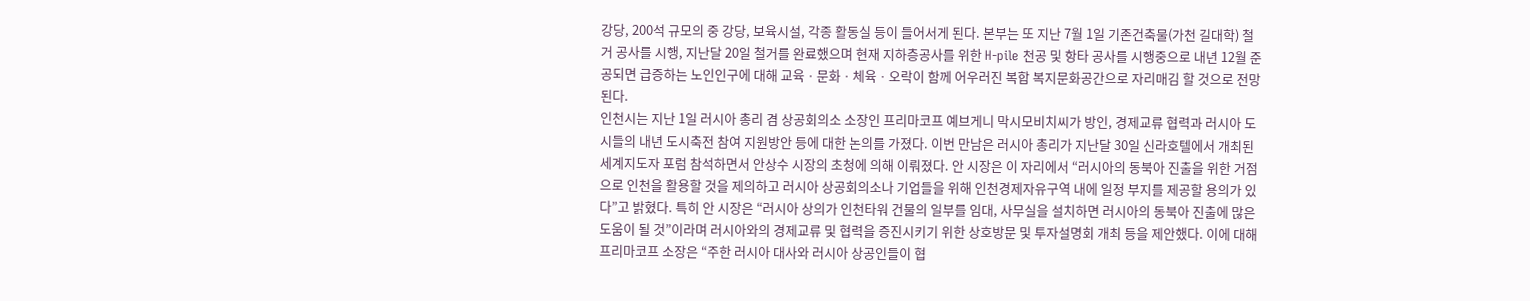강당, 200석 규모의 중 강당, 보육시설, 각종 활동실 등이 들어서게 된다. 본부는 또 지난 7월 1일 기존건축물(가천 길대학) 철거 공사를 시행, 지난달 20일 철거를 완료했으며 현재 지하층공사를 위한 H-pile 천공 및 항타 공사를 시행중으로 내년 12월 준공되면 급증하는 노인인구에 대해 교육ㆍ문화ㆍ체육ㆍ오락이 함께 어우러진 복합 복지문화공간으로 자리매김 할 것으로 전망된다.
인천시는 지난 1일 러시아 총리 겸 상공회의소 소장인 프리마코프 예브게니 막시모비치씨가 방인, 경제교류 협력과 러시아 도시들의 내년 도시축전 참여 지원방안 등에 대한 논의를 가졌다. 이번 만남은 러시아 총리가 지난달 30일 신라호텔에서 개최된 세계지도자 포럼 참석하면서 안상수 시장의 초청에 의해 이뤄졌다. 안 시장은 이 자리에서 “러시아의 동북아 진출을 위한 거점으로 인천을 활용할 것을 제의하고 러시아 상공회의소나 기업들을 위해 인천경제자유구역 내에 일정 부지를 제공할 용의가 있다”고 밝혔다. 특히 안 시장은 “러시아 상의가 인천타워 건물의 일부를 임대, 사무실을 설치하면 러시아의 동북아 진출에 많은 도움이 될 것”이라며 러시아와의 경제교류 및 협력을 증진시키기 위한 상호방문 및 투자설명회 개최 등을 제안했다. 이에 대해 프리마코프 소장은 “주한 러시아 대사와 러시아 상공인들이 협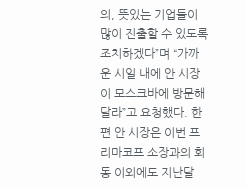의, 뜻있는 기업들이 많이 진출할 수 있도록 조치하겠다”며 “가까운 시일 내에 안 시장이 모스크바에 방문해 달라”고 요청했다. 한편 안 시장은 이번 프리마코프 소장과의 회동 이외에도 지난달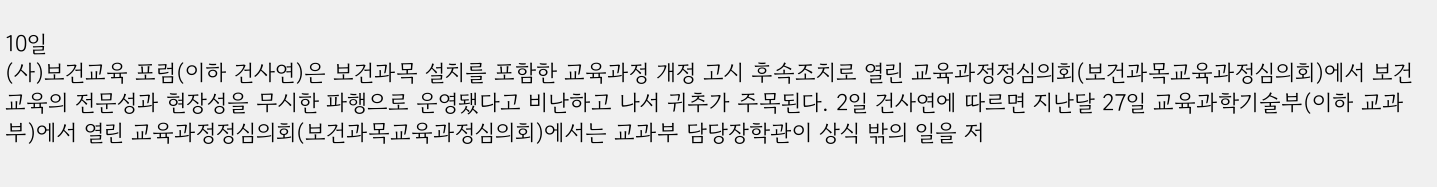10일
(사)보건교육 포럼(이하 건사연)은 보건과목 설치를 포함한 교육과정 개정 고시 후속조치로 열린 교육과정정심의회(보건과목교육과정심의회)에서 보건교육의 전문성과 현장성을 무시한 파행으로 운영됐다고 비난하고 나서 귀추가 주목된다. 2일 건사연에 따르면 지난달 27일 교육과학기술부(이하 교과부)에서 열린 교육과정정심의회(보건과목교육과정심의회)에서는 교과부 담당장학관이 상식 밖의 일을 저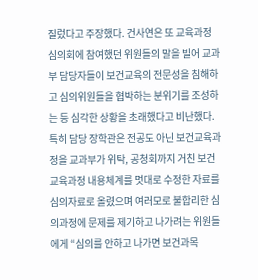질렀다고 주장했다. 건사연은 또 교육과정심의회에 참여했던 위원들의 말을 빌어 교과부 담당자들이 보건교육의 전문성을 침해하고 심의위원들을 협박하는 분위기를 조성하는 등 심각한 상황을 초래했다고 비난했다. 특히 담당 장학관은 전공도 아닌 보건교육과정을 교과부가 위탁, 공청회까지 거친 보건교육과정 내용체계를 멋대로 수정한 자료를 심의자료로 올렸으며 여러모로 불합리한 심의과정에 문제를 제기하고 나가려는 위원들에게 “심의를 안하고 나가면 보건과목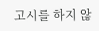고시를 하지 않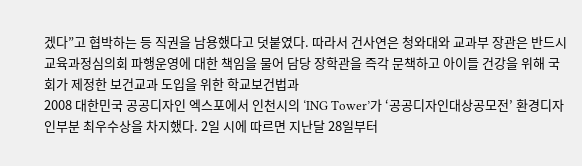겠다”고 협박하는 등 직권을 남용했다고 덧붙였다. 따라서 건사연은 청와대와 교과부 장관은 반드시 교육과정심의회 파행운영에 대한 책임을 물어 담당 장학관을 즉각 문책하고 아이들 건강을 위해 국회가 제정한 보건교과 도입을 위한 학교보건법과
2008 대한민국 공공디자인 엑스포에서 인천시의 ‘ING Tower’가 ‘공공디자인대상공모전’ 환경디자인부분 최우수상을 차지했다. 2일 시에 따르면 지난달 28일부터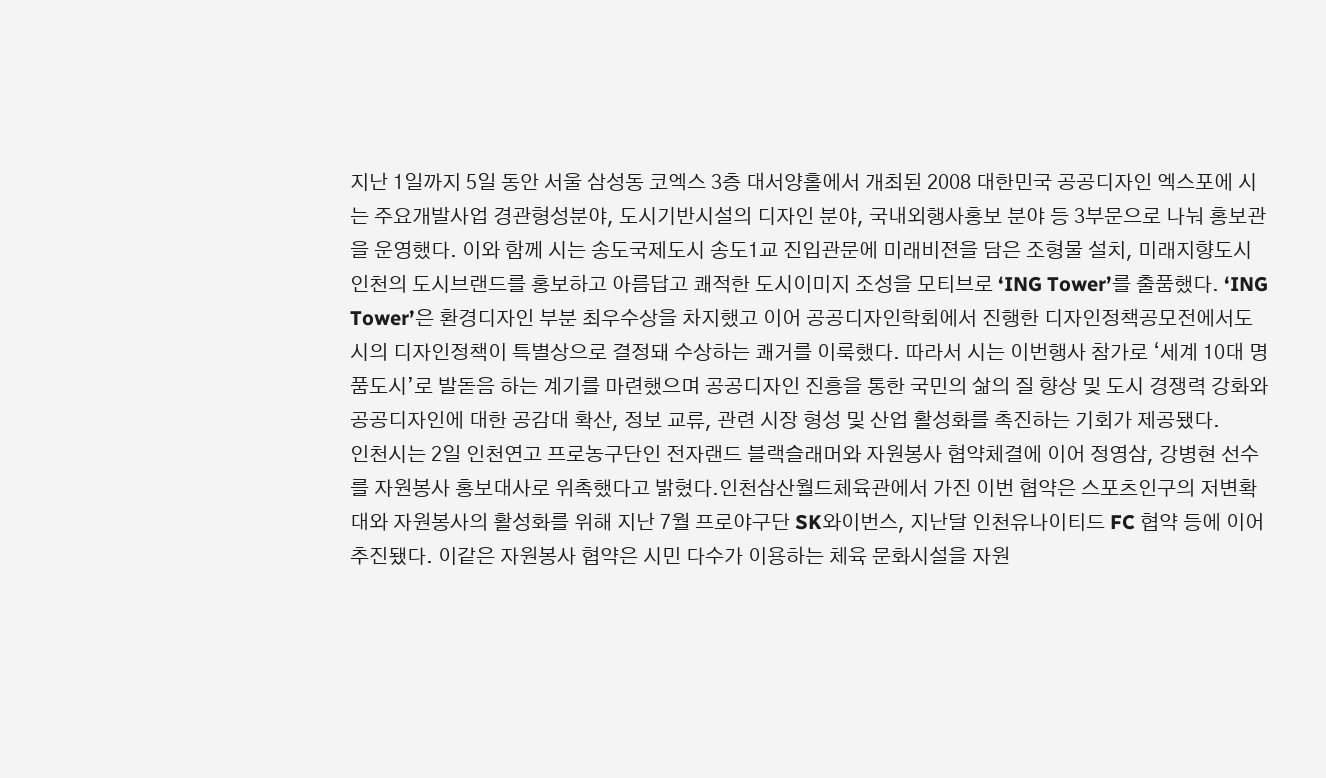지난 1일까지 5일 동안 서울 삼성동 코엑스 3층 대서양홀에서 개최된 2008 대한민국 공공디자인 엑스포에 시는 주요개발사업 경관형성분야, 도시기반시설의 디자인 분야, 국내외행사홍보 분야 등 3부문으로 나눠 홍보관을 운영했다. 이와 함께 시는 송도국제도시 송도1교 진입관문에 미래비젼을 담은 조형물 설치, 미래지향도시 인천의 도시브랜드를 홍보하고 아름답고 쾌적한 도시이미지 조성을 모티브로 ‘ING Tower’를 출품했다. ‘ING Tower’은 환경디자인 부분 최우수상을 차지했고 이어 공공디자인학회에서 진행한 디자인정책공모전에서도 시의 디자인정책이 특별상으로 결정돼 수상하는 쾌거를 이룩했다. 따라서 시는 이번행사 참가로 ‘세계 10대 명품도시’로 발돋음 하는 계기를 마련했으며 공공디자인 진흥을 통한 국민의 삶의 질 향상 및 도시 경쟁력 강화와 공공디자인에 대한 공감대 확산, 정보 교류, 관련 시장 형성 및 산업 활성화를 촉진하는 기회가 제공됐다.
인천시는 2일 인천연고 프로농구단인 전자랜드 블랙슬래머와 자원봉사 협약체결에 이어 정영삼, 강병현 선수를 자원봉사 홍보대사로 위촉했다고 밝혔다.인천삼산월드체육관에서 가진 이번 협약은 스포츠인구의 저변확대와 자원봉사의 활성화를 위해 지난 7월 프로야구단 SK와이번스, 지난달 인천유나이티드 FC 협약 등에 이어 추진됐다. 이같은 자원봉사 협약은 시민 다수가 이용하는 체육 문화시설을 자원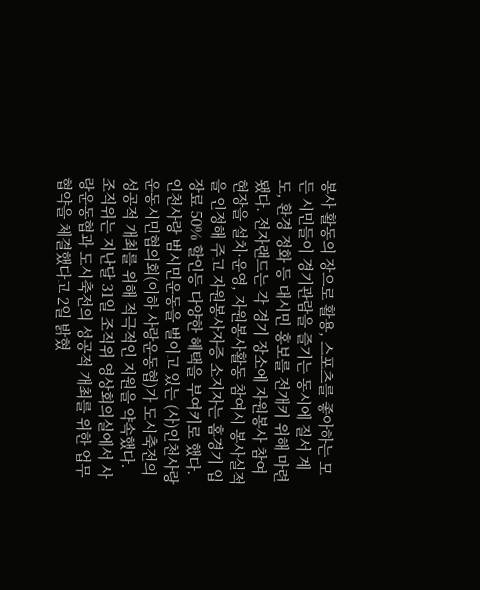봉사 활동의 장으로 활용, 스포츠를 좋아하는 모든 시민들이 경기관람을 즐기는 동시에 질서 계도, 환경 정화 등 대시민 홍보를 전개키 위해 마련됐다. 전자랜드는 각 경기 장소에 자원봉사 참여 현장을 설치·운영, 자원봉사활동 참여시 봉사실적을 인정해 주고 자원봉사자증 소지자는 홈경기 입장료 50% 할인등 다양한 혜택을 부여키로 했다.
인천사랑 범시민운동을 벌이고 있는 (사)인천사랑운동시민협의회(이하 사랑운동협)가 도시축전의 성공적 개최를 위해 적극적인 지원을 약속했다. 조직위는 지난달 31일 조직위 영상회의실에서 사랑운동협과 도시축전의 성공적 개최를 위한 업무협약을 체결했다고 2일 밝혔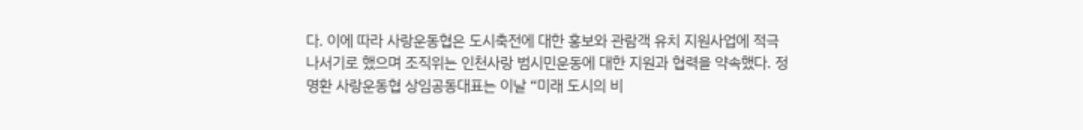다. 이에 따라 사랑운동협은 도시축전에 대한 홍보와 관람객 유치 지원사업에 적극 나서기로 했으며 조직위는 인천사랑 범시민운동에 대한 지원과 협력을 약속했다. 정명환 사랑운동협 상임공동대표는 이날 “미래 도시의 비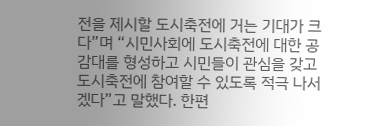전을 제시할 도시축전에 거는 기대가 크다”며 “시민사회에 도시축전에 대한 공감대를 형성하고 시민들이 관심을 갖고 도시축전에 참여할 수 있도록 적극 나서겠다”고 말했다. 한편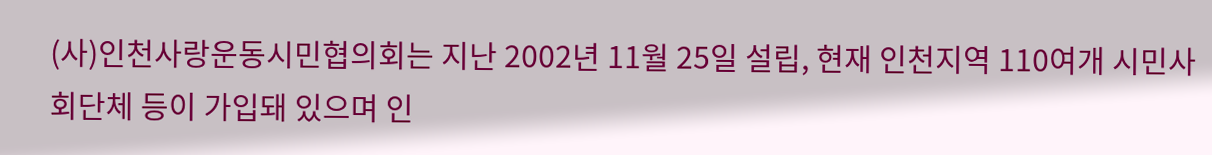(사)인천사랑운동시민협의회는 지난 2002년 11월 25일 설립, 현재 인천지역 110여개 시민사회단체 등이 가입돼 있으며 인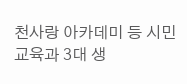천사랑 아카데미 등 시민교육과 3대 생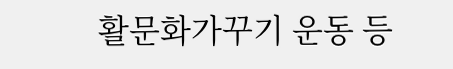활문화가꾸기 운동 등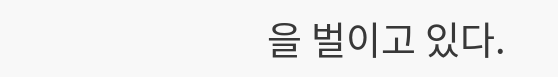을 벌이고 있다.